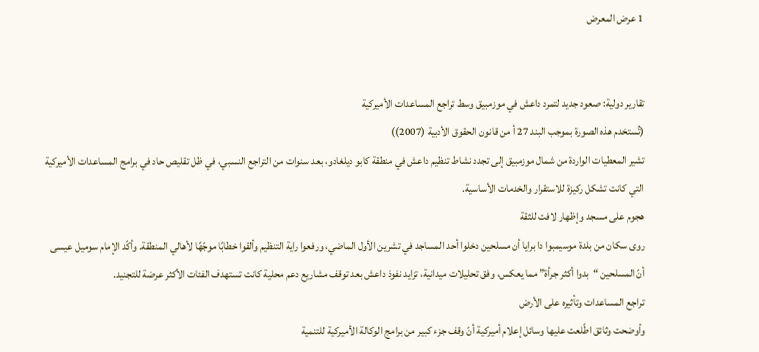1 عرض المعرض


تقارير دولية: صعود جديد لتمرد داعش في موزمبيق وسط تراجع المساعدات الأميركية
(تُستخدم هذه الصورة بموجب البند 27 أ من قانون الحقوق الأدبية (2007))
تشير المعطيات الواردة من شمال موزمبيق إلى تجدد نشاط تنظيم داعش في منطقة كابو ديلغادو، بعد سنوات من التراجع النسبي، في ظل تقليص حاد في برامج المساعدات الأميركية التي كانت تشكل ركيزة للاستقرار والخدمات الأساسية.
هجوم على مسجد وإظهار لافت للثقة
روى سكان من بلدة موسيمبوا دا برايا أن مسلحين دخلوا أحد المساجد في تشرين الأول الماضي، ورفعوا راية التنظيم وألقوا خطابًا موجّهًا لأهالي المنطقة. وأكّد الإمام سوميل عيسى أنّ المسلحين “بدوا أكثر جرأة” مما يعكس، وفق تحليلات ميدانية، تزايد نفوذ داعش بعد توقف مشاريع دعم محلية كانت تستهدف الفئات الأكثر عرضة للتجنيد.
تراجع المساعدات وتأثيره على الأرض
وأوضحت وثائق اطّلعت عليها وسائل إعلام أميركية أنّ وقف جزء كبير من برامج الوكالة الأميركية للتنمية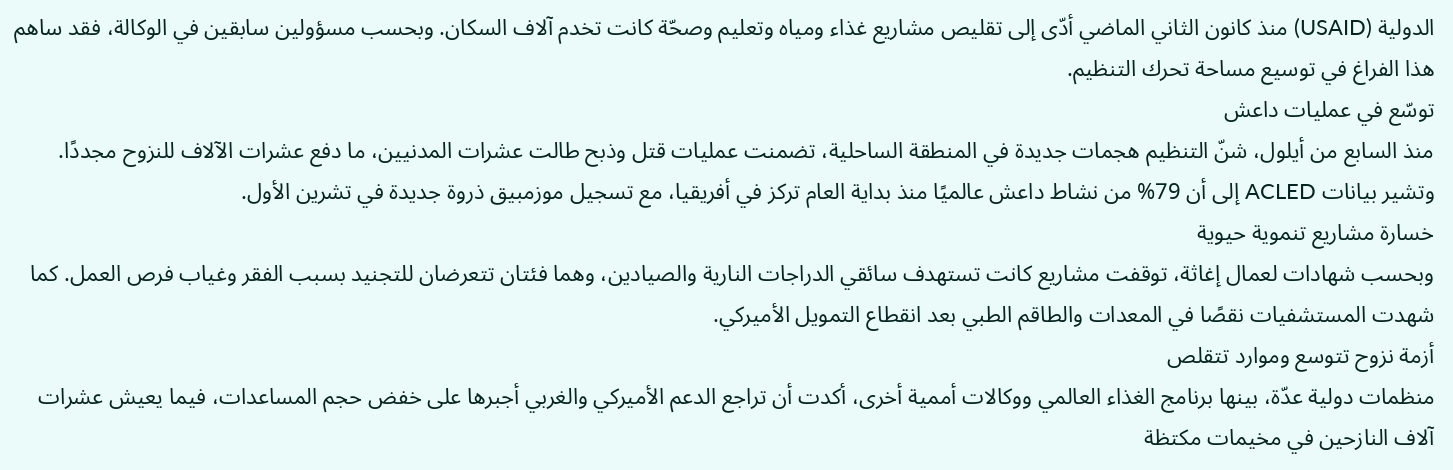الدولية (USAID) منذ كانون الثاني الماضي أدّى إلى تقليص مشاريع غذاء ومياه وتعليم وصحّة كانت تخدم آلاف السكان. وبحسب مسؤولين سابقين في الوكالة، فقد ساهم هذا الفراغ في توسيع مساحة تحرك التنظيم.
توسّع في عمليات داعش
منذ السابع من أيلول، شنّ التنظيم هجمات جديدة في المنطقة الساحلية، تضمنت عمليات قتل وذبح طالت عشرات المدنيين، ما دفع عشرات الآلاف للنزوح مجددًا. وتشير بيانات ACLED إلى أن 79% من نشاط داعش عالميًا منذ بداية العام تركز في أفريقيا، مع تسجيل موزمبيق ذروة جديدة في تشرين الأول.
خسارة مشاريع تنموية حيوية
وبحسب شهادات لعمال إغاثة، توقفت مشاريع كانت تستهدف سائقي الدراجات النارية والصيادين، وهما فئتان تتعرضان للتجنيد بسبب الفقر وغياب فرص العمل. كما شهدت المستشفيات نقصًا في المعدات والطاقم الطبي بعد انقطاع التمويل الأميركي.
أزمة نزوح تتوسع وموارد تتقلص
منظمات دولية عدّة، بينها برنامج الغذاء العالمي ووكالات أممية أخرى، أكدت أن تراجع الدعم الأميركي والغربي أجبرها على خفض حجم المساعدات، فيما يعيش عشرات آلاف النازحين في مخيمات مكتظة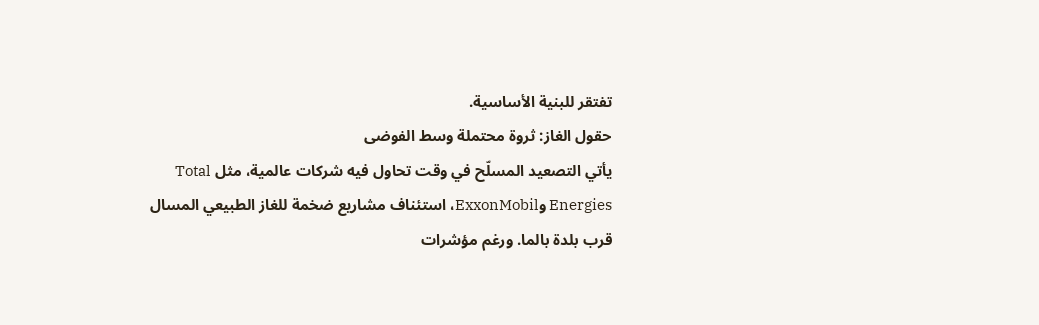تفتقر للبنية الأساسية.
حقول الغاز: ثروة محتملة وسط الفوضى
يأتي التصعيد المسلّح في وقت تحاول فيه شركات عالمية، مثل Total Energies وExxonMobil، استئناف مشاريع ضخمة للغاز الطبيعي المسال قرب بلدة بالما. ورغم مؤشرات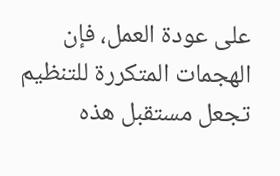على عودة العمل، فإن الهجمات المتكررة للتنظيم تجعل مستقبل هذه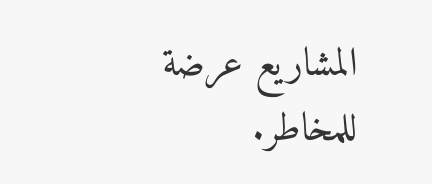المشاريع عرضة للمخاطر.